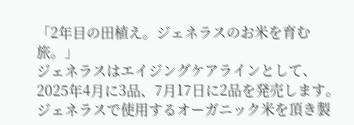「2年目の田植え。ジェネラスのお米を育む旅。」
ジェネラスはエイジングケアラインとして、2025年4月に3品、7月17日に2品を発売します。
ジェネラスで使用するオーガニック米を頂き製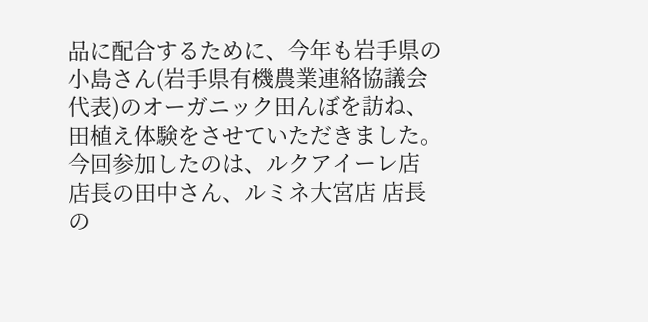品に配合するために、今年も岩手県の小島さん(岩手県有機農業連絡協議会代表)のオーガニック田んぼを訪ね、田植え体験をさせていただきました。
今回参加したのは、ルクアイーレ店 店長の田中さん、ルミネ大宮店 店長の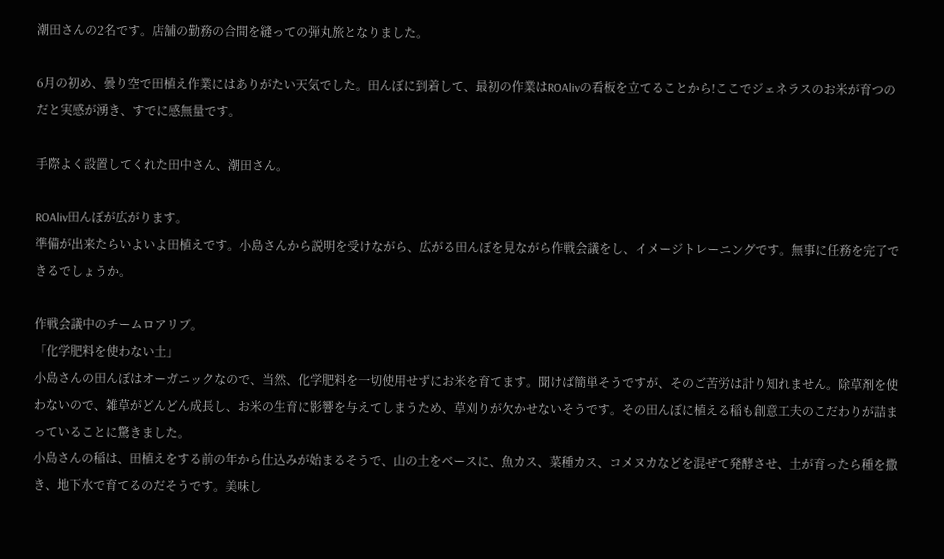潮田さんの2名です。店舗の勤務の合間を縫っての弾丸旅となりました。

6月の初め、曇り空で田植え作業にはありがたい天気でした。田んぼに到着して、最初の作業はROAlivの看板を立てることから!ここでジェネラスのお米が育つのだと実感が湧き、すでに感無量です。

手際よく設置してくれた田中さん、潮田さん。

ROAliv田んぼが広がります。
準備が出来たらいよいよ田植えです。小島さんから説明を受けながら、広がる田んぼを見ながら作戦会議をし、イメージトレーニングです。無事に任務を完了できるでしょうか。

作戦会議中のチームロアリブ。
「化学肥料を使わない土」
小島さんの田んぼはオーガニックなので、当然、化学肥料を一切使用せずにお米を育てます。聞けば簡単そうですが、そのご苦労は計り知れません。除草剤を使わないので、雑草がどんどん成長し、お米の生育に影響を与えてしまうため、草刈りが欠かせないそうです。その田んぼに植える稲も創意工夫のこだわりが詰まっていることに驚きました。
小島さんの稲は、田植えをする前の年から仕込みが始まるそうで、山の土をベースに、魚カス、菜種カス、コメヌカなどを混ぜて発酵させ、土が育ったら種を撒き、地下水で育てるのだそうです。美味し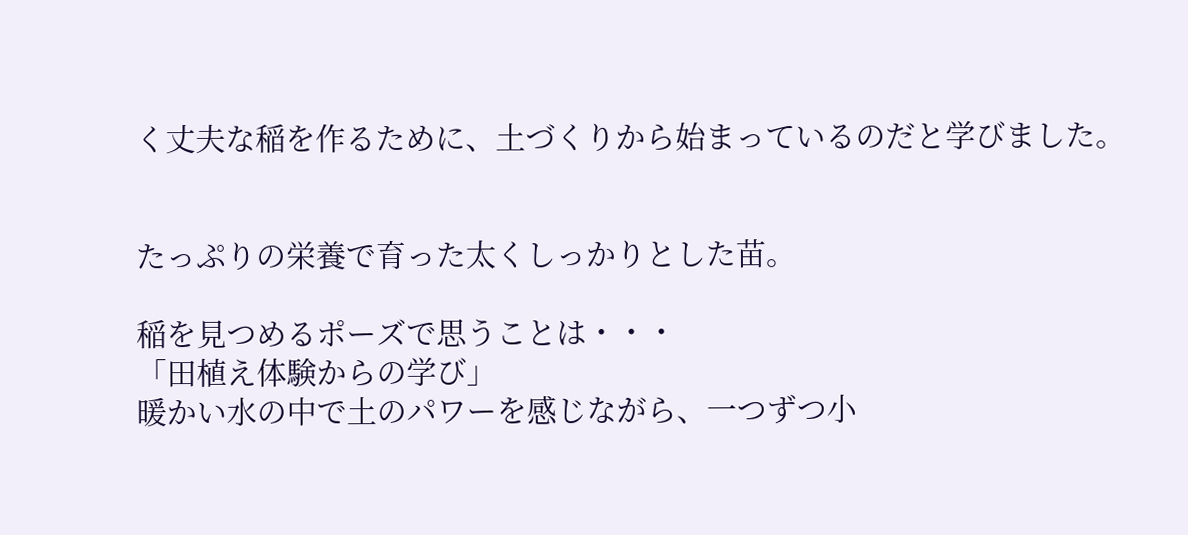く丈夫な稲を作るために、土づくりから始まっているのだと学びました。


たっぷりの栄養で育った太くしっかりとした苗。

稲を見つめるポーズで思うことは・・・
「田植え体験からの学び」
暖かい水の中で土のパワーを感じながら、一つずつ小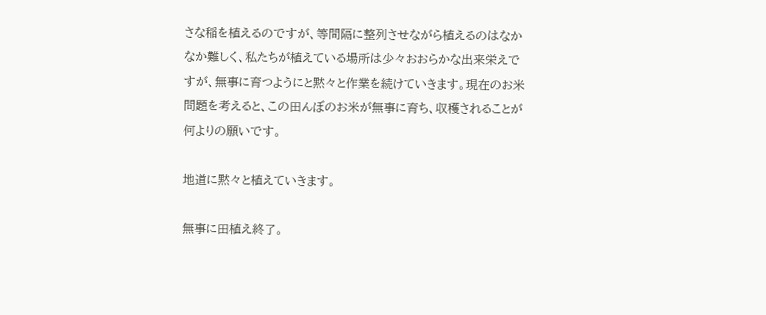さな稲を植えるのですが、等間隔に整列させながら植えるのはなかなか難しく、私たちが植えている場所は少々おおらかな出来栄えですが、無事に育つようにと黙々と作業を続けていきます。現在のお米問題を考えると、この田んぼのお米が無事に育ち、収穫されることが何よりの願いです。

地道に黙々と植えていきます。

無事に田植え終了。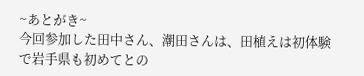~あとがき~
今回参加した田中さん、潮田さんは、田植えは初体験で岩手県も初めてとの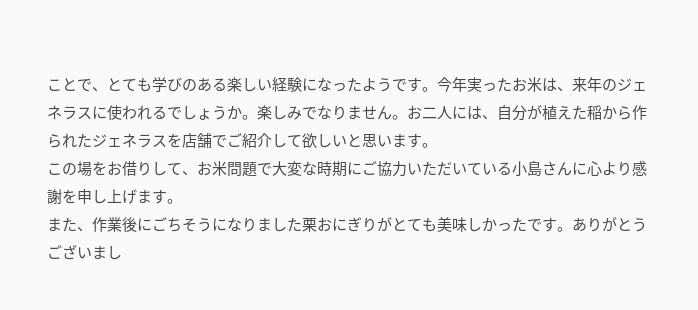ことで、とても学びのある楽しい経験になったようです。今年実ったお米は、来年のジェネラスに使われるでしょうか。楽しみでなりません。お二人には、自分が植えた稲から作られたジェネラスを店舗でご紹介して欲しいと思います。
この場をお借りして、お米問題で大変な時期にご協力いただいている小島さんに心より感謝を申し上げます。
また、作業後にごちそうになりました栗おにぎりがとても美味しかったです。ありがとうございまし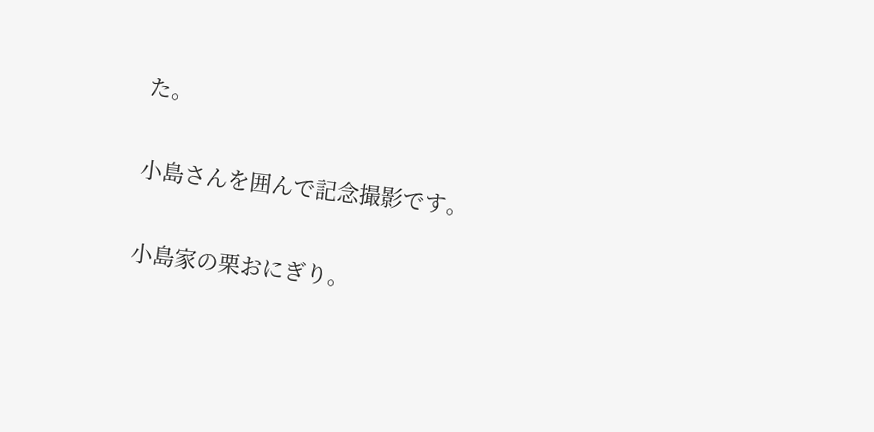た。

小島さんを囲んで記念撮影です。

小島家の栗おにぎり。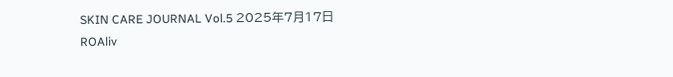SKIN CARE JOURNAL Vol.5 2025年7月17日
ROAliv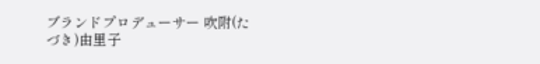ブランドプロデューサー 吹附(たづき)由里子